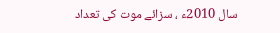سال 2010ء ، سزائے موت کی تعداد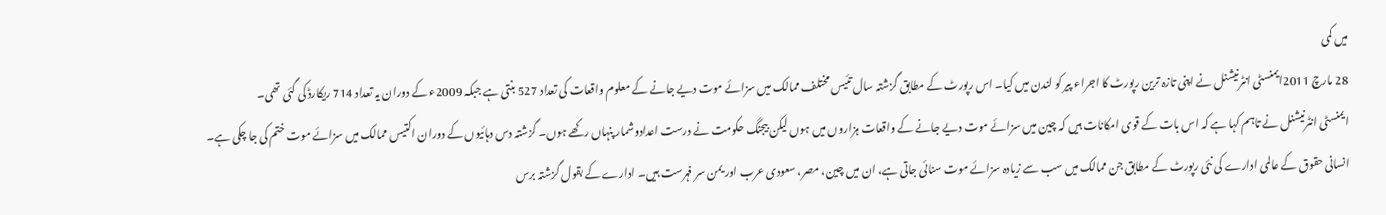میں کمی
28 مارچ 2011ایمنسٹی انٹرنیشنل نے اپنی تازہ ترین رپورٹ کا اجراء پیر کو لندن میں کیا۔ اس رپورٹ کے مطابق گزشتہ سال تئیس مختلف ممالک میں سزائے موت دیے جانے کے معلوم واقعات کی تعداد 527 بنتی ہے جبکہ 2009ء کے دوران یہ تعداد 714 ریکارڈ کی گئی تھی۔
ایمنسٹی انٹرنیشنل نے تاہم کہا ہے کہ اس بات کے قوی امکانات ہیں کہ چین میں سزائے موت دیے جانے کے واقعات ہزاروں میں ہوں لیکن بیجنگ حکومت نے درست اعدادوشمار پنہاں رکھے ہوں۔ گزشتہ دس دہائیوں کے دوران اکتیس ممالک میں سزائے موت ختم کی جا چکی ہے۔
انسانی حقوق کے عالمی ادارے کی نئی رپورٹ کے مطابق جن ممالک میں سب سے زیادہ سزائے موت سنائی جاتی ہے، ان میں چین، مصر، سعودی عرب اور یمن سر فہرست ہیں۔ ادارے کے بقول گزشتہ برس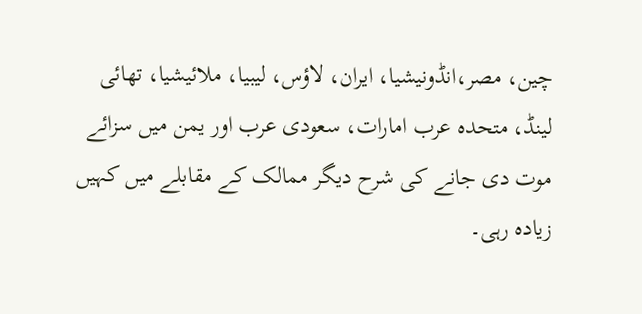چین، مصر،انڈونیشیا، ایران، لاؤس، لیبیا، ملائیشیا، تھائی لینڈ، متحدہ عرب امارات، سعودی عرب اور یمن میں سزائے موت دی جانے کی شرح دیگر ممالک کے مقابلے میں کہیں زیادہ رہی۔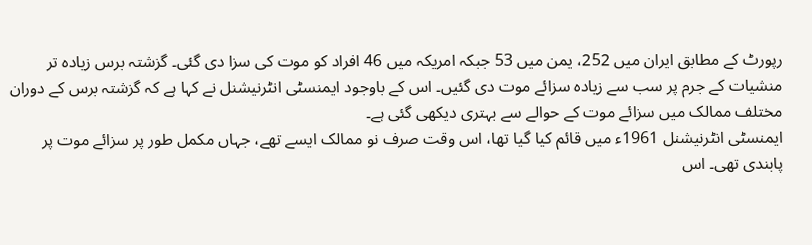رپورٹ کے مطابق ایران میں 252، یمن میں 53 جبکہ امریکہ میں 46 افراد کو موت کی سزا دی گئی۔ گزشتہ برس زیادہ تر منشیات کے جرم پر سب سے زیادہ سزائے موت دی گئیں۔ اس کے باوجود ایمنسٹی انٹرنیشنل نے کہا ہے کہ گزشتہ برس کے دوران مختلف ممالک میں سزائے موت کے حوالے سے بہتری دیکھی گئی ہے۔
ایمنسٹی انٹرنیشنل 1961ء میں قائم کیا گیا تھا، اس وقت صرف نو ممالک ایسے تھے، جہاں مکمل طور پر سزائے موت پر پابندی تھی۔ اس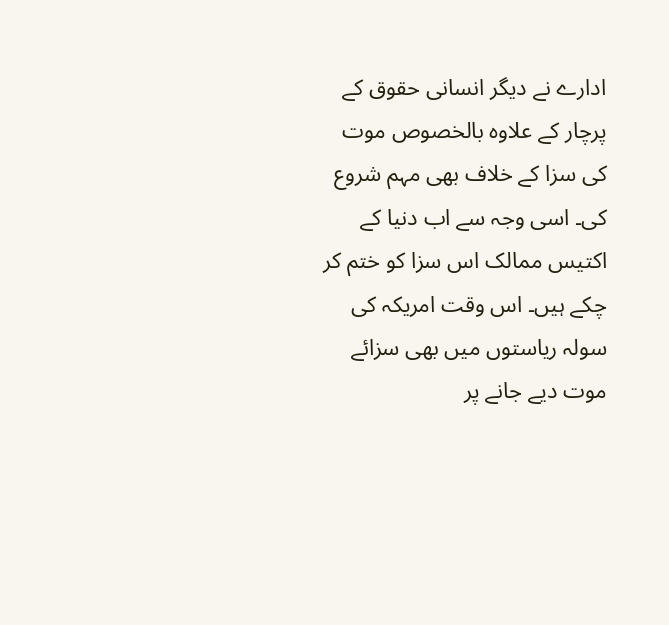ادارے نے دیگر انسانی حقوق کے پرچار کے علاوہ بالخصوص موت کی سزا کے خلاف بھی مہم شروع کی۔ اسی وجہ سے اب دنیا کے اکتیس ممالک اس سزا کو ختم کر چکے ہیں۔ اس وقت امریکہ کی سولہ ریاستوں میں بھی سزائے موت دیے جانے پر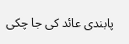پابندی عائد کی جا چکی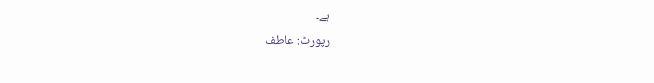ہے۔
رپورٹ: عاطف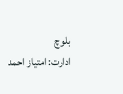بلوچ
ادارت: امتیاز احمد